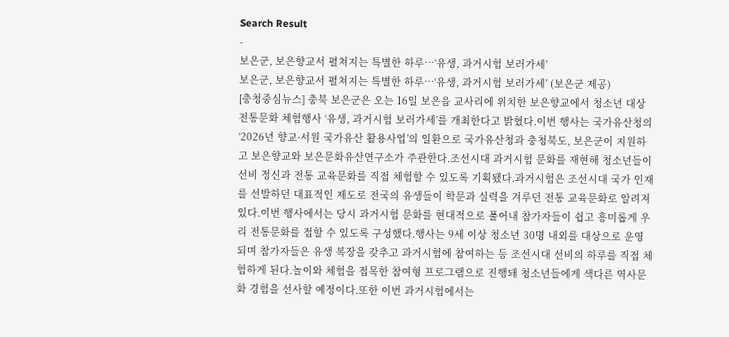Search Result
-
보은군, 보은향교서 펼쳐지는 특별한 하루…‘유생, 과거시험 보러가세’
보은군, 보은향교서 펼쳐지는 특별한 하루…‘유생, 과거시험 보러가세’ (보은군 제공)
[충청중심뉴스] 충북 보은군은 오는 16일 보은읍 교사리에 위치한 보은향교에서 청소년 대상 전통문화 체험행사 ‘유생, 과거시험 보러가세’를 개최한다고 밝혔다.이번 행사는 국가유산청의 ‘2026년 향교·서원 국가유산 활용사업’의 일환으로 국가유산청과 충청북도, 보은군이 지원하고 보은향교와 보은문화유산연구소가 주관한다.조선시대 과거시험 문화를 재현해 청소년들이 선비 정신과 전통 교육문화를 직접 체험할 수 있도록 기획됐다.과거시험은 조선시대 국가 인재를 선발하던 대표적인 제도로 전국의 유생들이 학문과 실력을 겨루던 전통 교육문화로 알려져 있다.이번 행사에서는 당시 과거시험 문화를 현대적으로 풀어내 참가자들이 쉽고 흥미롭게 우리 전통문화를 접할 수 있도록 구성했다.행사는 9세 이상 청소년 30명 내외를 대상으로 운영되며 참가자들은 유생 복장을 갖추고 과거시험에 참여하는 등 조선시대 선비의 하루를 직접 체험하게 된다.놀이와 체험을 접목한 참여형 프로그램으로 진행돼 청소년들에게 색다른 역사문화 경험을 선사할 예정이다.또한 이번 과거시험에서는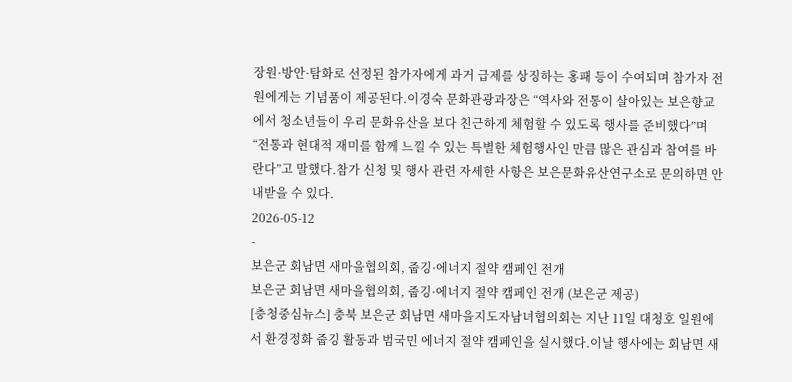장원·방안·탐화로 선정된 참가자에게 과거 급제를 상징하는 홍패 등이 수여되며 참가자 전원에게는 기념품이 제공된다.이경숙 문화관광과장은 “역사와 전통이 살아있는 보은향교에서 청소년들이 우리 문화유산을 보다 친근하게 체험할 수 있도록 행사를 준비했다”며 “전통과 현대적 재미를 함께 느낄 수 있는 특별한 체험행사인 만큼 많은 관심과 참여를 바란다”고 말했다.참가 신청 및 행사 관련 자세한 사항은 보은문화유산연구소로 문의하면 안내받을 수 있다.
2026-05-12
-
보은군 회남면 새마을협의회, 줍깅·에너지 절약 캠페인 전개
보은군 회남면 새마을협의회, 줍깅·에너지 절약 캠페인 전개 (보은군 제공)
[충청중심뉴스] 충북 보은군 회남면 새마을지도자남녀협의회는 지난 11일 대청호 일원에서 환경정화 줍깅 활동과 범국민 에너지 절약 캠페인을 실시했다.이날 행사에는 회남면 새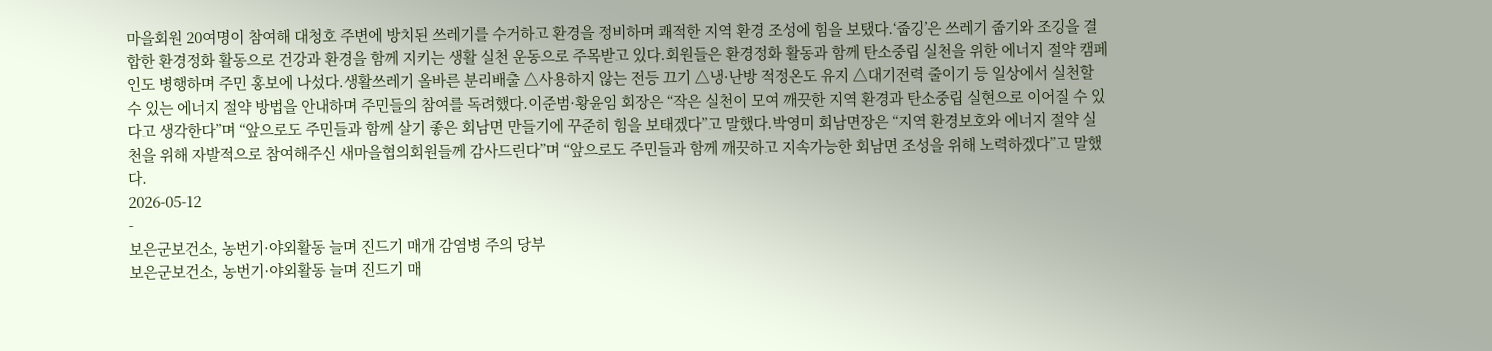마을회원 20여명이 참여해 대청호 주변에 방치된 쓰레기를 수거하고 환경을 정비하며 쾌적한 지역 환경 조성에 힘을 보탰다.‘줍깅’은 쓰레기 줍기와 조깅을 결합한 환경정화 활동으로 건강과 환경을 함께 지키는 생활 실천 운동으로 주목받고 있다.회원들은 환경정화 활동과 함께 탄소중립 실천을 위한 에너지 절약 캠페인도 병행하며 주민 홍보에 나섰다.생활쓰레기 올바른 분리배출 △사용하지 않는 전등 끄기 △냉·난방 적정온도 유지 △대기전력 줄이기 등 일상에서 실천할 수 있는 에너지 절약 방법을 안내하며 주민들의 참여를 독려했다.이준범·황윤임 회장은 “작은 실천이 모여 깨끗한 지역 환경과 탄소중립 실현으로 이어질 수 있다고 생각한다”며 “앞으로도 주민들과 함께 살기 좋은 회남면 만들기에 꾸준히 힘을 보태겠다”고 말했다.박영미 회남면장은 “지역 환경보호와 에너지 절약 실천을 위해 자발적으로 참여해주신 새마을협의회원들께 감사드린다”며 “앞으로도 주민들과 함께 깨끗하고 지속가능한 회남면 조성을 위해 노력하겠다”고 말했다.
2026-05-12
-
보은군보건소, 농번기·야외활동 늘며 진드기 매개 감염병 주의 당부
보은군보건소, 농번기·야외활동 늘며 진드기 매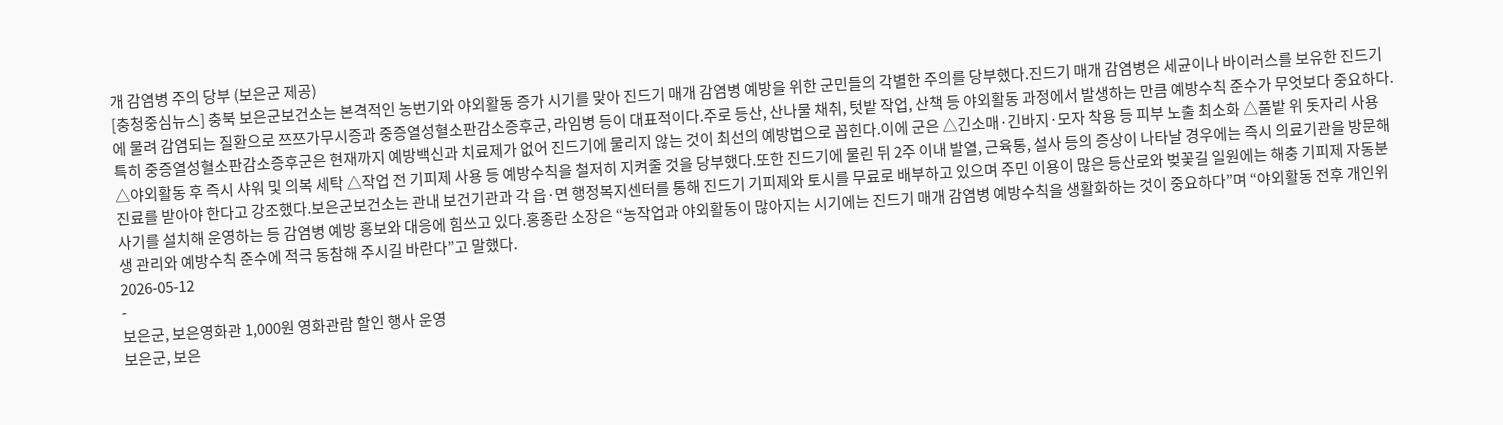개 감염병 주의 당부 (보은군 제공)
[충청중심뉴스] 충북 보은군보건소는 본격적인 농번기와 야외활동 증가 시기를 맞아 진드기 매개 감염병 예방을 위한 군민들의 각별한 주의를 당부했다.진드기 매개 감염병은 세균이나 바이러스를 보유한 진드기에 물려 감염되는 질환으로 쯔쯔가무시증과 중증열성혈소판감소증후군, 라임병 등이 대표적이다.주로 등산, 산나물 채취, 텃밭 작업, 산책 등 야외활동 과정에서 발생하는 만큼 예방수칙 준수가 무엇보다 중요하다.특히 중증열성혈소판감소증후군은 현재까지 예방백신과 치료제가 없어 진드기에 물리지 않는 것이 최선의 예방법으로 꼽힌다.이에 군은 △긴소매·긴바지·모자 착용 등 피부 노출 최소화 △풀밭 위 돗자리 사용 △야외활동 후 즉시 샤워 및 의복 세탁 △작업 전 기피제 사용 등 예방수칙을 철저히 지켜줄 것을 당부했다.또한 진드기에 물린 뒤 2주 이내 발열, 근육통, 설사 등의 증상이 나타날 경우에는 즉시 의료기관을 방문해 진료를 받아야 한다고 강조했다.보은군보건소는 관내 보건기관과 각 읍·면 행정복지센터를 통해 진드기 기피제와 토시를 무료로 배부하고 있으며 주민 이용이 많은 등산로와 벚꽃길 일원에는 해충 기피제 자동분사기를 설치해 운영하는 등 감염병 예방 홍보와 대응에 힘쓰고 있다.홍종란 소장은 “농작업과 야외활동이 많아지는 시기에는 진드기 매개 감염병 예방수칙을 생활화하는 것이 중요하다”며 “야외활동 전후 개인위생 관리와 예방수칙 준수에 적극 동참해 주시길 바란다”고 말했다.
2026-05-12
-
보은군, 보은영화관 1,000원 영화관람 할인 행사 운영
보은군, 보은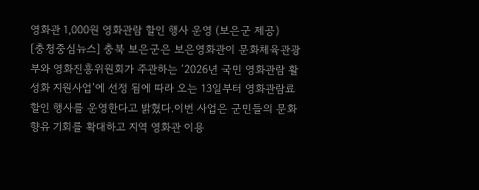영화관 1,000원 영화관람 할인 행사 운영 (보은군 제공)
[충청중심뉴스] 충북 보은군은 보은영화관이 문화체육관광부와 영화진흥위원회가 주관하는 ‘2026년 국민 영화관람 활성화 지원사업’에 선정 됨에 따라 오는 13일부터 영화관람료 할인 행사를 운영한다고 밝혔다.이번 사업은 군민들의 문화 향유 기회를 확대하고 지역 영화관 이용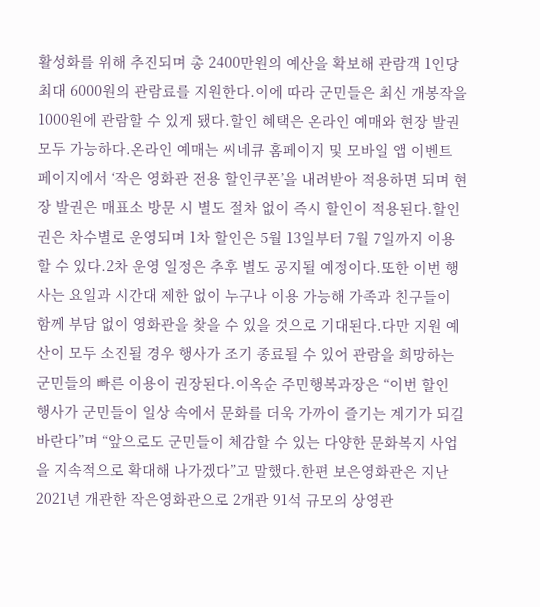활성화를 위해 추진되며 총 2400만원의 예산을 확보해 관람객 1인당 최대 6000원의 관람료를 지원한다.이에 따라 군민들은 최신 개봉작을 1000원에 관람할 수 있게 됐다.할인 혜택은 온라인 예매와 현장 발권 모두 가능하다.온라인 예매는 씨네큐 홈페이지 및 모바일 앱 이벤트 페이지에서 ‘작은 영화관 전용 할인쿠폰’을 내려받아 적용하면 되며 현장 발권은 매표소 방문 시 별도 절차 없이 즉시 할인이 적용된다.할인권은 차수별로 운영되며 1차 할인은 5월 13일부터 7월 7일까지 이용할 수 있다.2차 운영 일정은 추후 별도 공지될 예정이다.또한 이번 행사는 요일과 시간대 제한 없이 누구나 이용 가능해 가족과 친구들이 함께 부담 없이 영화관을 찾을 수 있을 것으로 기대된다.다만 지원 예산이 모두 소진될 경우 행사가 조기 종료될 수 있어 관람을 희망하는 군민들의 빠른 이용이 권장된다.이옥순 주민행복과장은 “이번 할인 행사가 군민들이 일상 속에서 문화를 더욱 가까이 즐기는 계기가 되길 바란다”며 “앞으로도 군민들이 체감할 수 있는 다양한 문화복지 사업을 지속적으로 확대해 나가겠다”고 말했다.한편 보은영화관은 지난 2021년 개관한 작은영화관으로 2개관 91석 규모의 상영관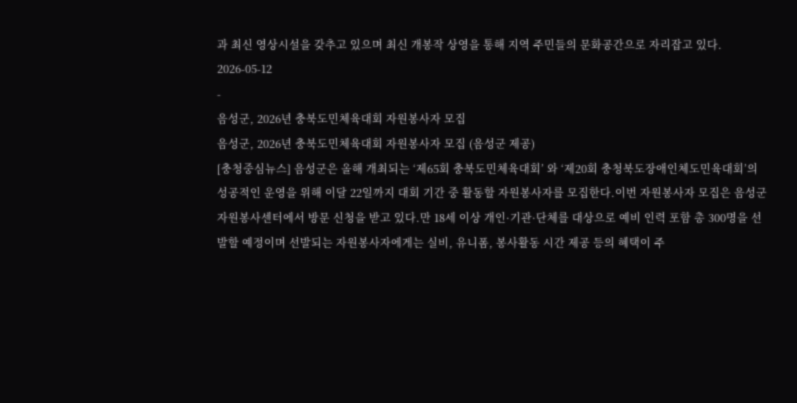과 최신 영상시설을 갖추고 있으며 최신 개봉작 상영을 통해 지역 주민들의 문화공간으로 자리잡고 있다.
2026-05-12
-
음성군, 2026년 충북도민체육대회 자원봉사자 모집
음성군, 2026년 충북도민체육대회 자원봉사자 모집 (음성군 제공)
[충청중심뉴스] 음성군은 올해 개최되는 ‘제65회 충북도민체육대회’ 와 ‘제20회 충청북도장애인체도민육대회’의 성공적인 운영을 위해 이달 22일까지 대회 기간 중 활동할 자원봉사자를 모집한다.이번 자원봉사자 모집은 음성군자원봉사센터에서 방문 신청을 받고 있다.만 18세 이상 개인·기관·단체를 대상으로 예비 인력 포함 총 300명을 선발할 예정이며 선발되는 자원봉사자에게는 실비, 유니폼, 봉사활동 시간 제공 등의 혜택이 주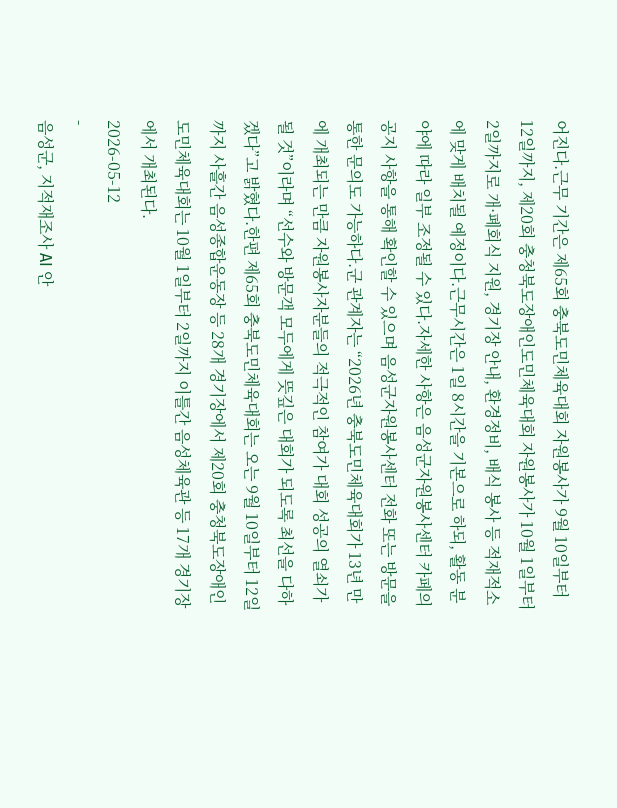어진다.근무 기간은 제65회 충북도민체육대회 자원봉사가 9월 10일부터 12일까지, 제20회 충청북도장애인도민체육대회 자원봉사가 10월 1일부터 2일까지로 개·폐회식 지원, 경기장 안내, 환경정비, 배식 봉사 등 적재적소에 맞게 배치될 예정이다.근무시간은 1일 8시간을 기본으로 하되, 활동 분야에 따라 일부 조정될 수 있다.자세한 사항은 음성군자원봉사센터 카페의 공지 사항을 통해 확인할 수 있으며 음성군자원봉사센터 전화 또는 방문을 통한 문의도 가능하다.군 관계자는 “2026년 충북도민체육대회가 13년 만에 개최되는 만큼 자원봉사자분들의 적극적인 참여가 대회 성공의 열쇠가 될 것”이라며 “선수와 방문객 모두에게 뜻깊은 대회가 되도록 최선을 다하겠다”고 밝혔다.한편 제65회 충북도민체육대회는 오는 9월 10일부터 12일까지 사흘간 음성종합운동장 등 28개 경기장에서 제20회 충청북도장애인도민체육대회는 10월 1일부터 2일까지 이틀간 음성체육관 등 17개 경기장에서 개최된다.
2026-05-12
-
음성군, 지적재조사 AI 안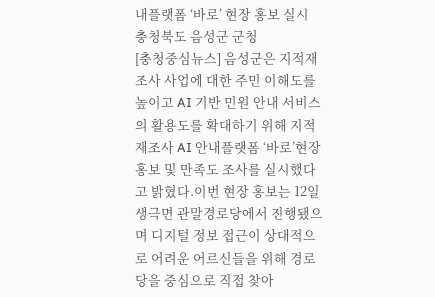내플랫폼 ‘바로’ 현장 홍보 실시
충청북도 음성군 군청
[충청중심뉴스] 음성군은 지적재조사 사업에 대한 주민 이해도를 높이고 AI 기반 민원 안내 서비스의 활용도를 확대하기 위해 지적재조사 AI 안내플랫폼 ‘바로’현장 홍보 및 만족도 조사를 실시했다고 밝혔다.이번 현장 홍보는 12일 생극면 관말경로당에서 진행됐으며 디지털 정보 접근이 상대적으로 어려운 어르신들을 위해 경로당을 중심으로 직접 찾아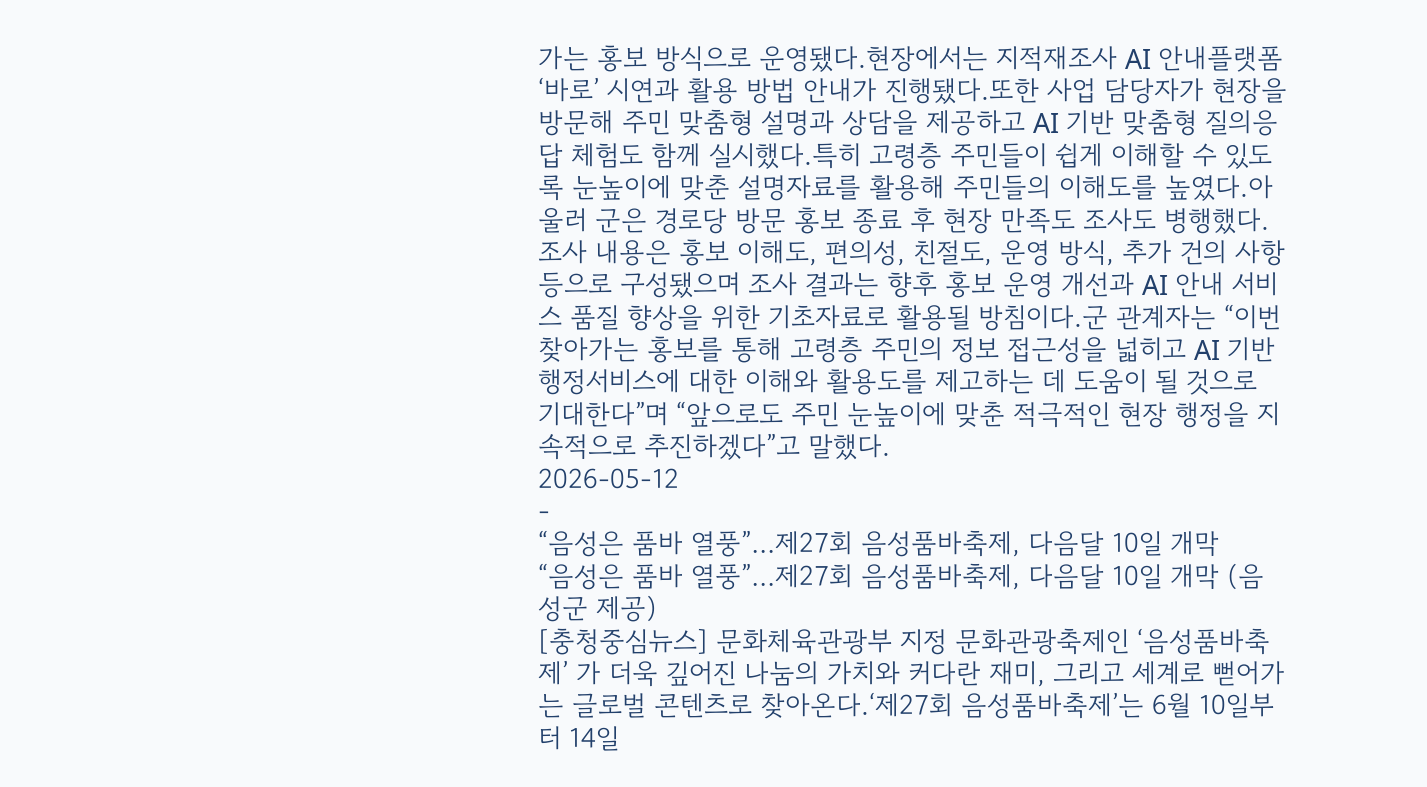가는 홍보 방식으로 운영됐다.현장에서는 지적재조사 AI 안내플랫폼 ‘바로’ 시연과 활용 방법 안내가 진행됐다.또한 사업 담당자가 현장을 방문해 주민 맞춤형 설명과 상담을 제공하고 AI 기반 맞춤형 질의응답 체험도 함께 실시했다.특히 고령층 주민들이 쉽게 이해할 수 있도록 눈높이에 맞춘 설명자료를 활용해 주민들의 이해도를 높였다.아울러 군은 경로당 방문 홍보 종료 후 현장 만족도 조사도 병행했다.조사 내용은 홍보 이해도, 편의성, 친절도, 운영 방식, 추가 건의 사항 등으로 구성됐으며 조사 결과는 향후 홍보 운영 개선과 AI 안내 서비스 품질 향상을 위한 기초자료로 활용될 방침이다.군 관계자는 “이번 찾아가는 홍보를 통해 고령층 주민의 정보 접근성을 넓히고 AI 기반 행정서비스에 대한 이해와 활용도를 제고하는 데 도움이 될 것으로 기대한다”며 “앞으로도 주민 눈높이에 맞춘 적극적인 현장 행정을 지속적으로 추진하겠다”고 말했다.
2026-05-12
-
“음성은 품바 열풍”…제27회 음성품바축제, 다음달 10일 개막
“음성은 품바 열풍”…제27회 음성품바축제, 다음달 10일 개막 (음성군 제공)
[충청중심뉴스] 문화체육관광부 지정 문화관광축제인 ‘음성품바축제’ 가 더욱 깊어진 나눔의 가치와 커다란 재미, 그리고 세계로 뻗어가는 글로벌 콘텐츠로 찾아온다.‘제27회 음성품바축제’는 6월 10일부터 14일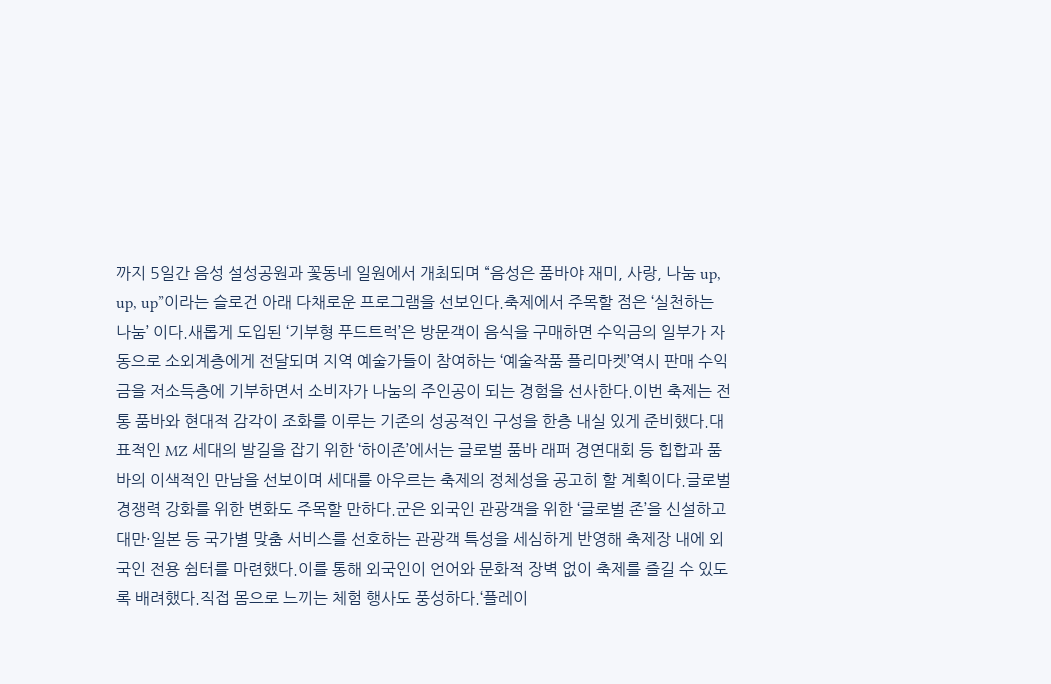까지 5일간 음성 설성공원과 꽃동네 일원에서 개최되며 “음성은 품바야 재미, 사랑, 나눔 up, up, up”이라는 슬로건 아래 다채로운 프로그램을 선보인다.축제에서 주목할 점은 ‘실천하는 나눔’ 이다.새롭게 도입된 ‘기부형 푸드트럭’은 방문객이 음식을 구매하면 수익금의 일부가 자동으로 소외계층에게 전달되며 지역 예술가들이 참여하는 ‘예술작품 플리마켓’역시 판매 수익금을 저소득층에 기부하면서 소비자가 나눔의 주인공이 되는 경험을 선사한다.이번 축제는 전통 품바와 현대적 감각이 조화를 이루는 기존의 성공적인 구성을 한층 내실 있게 준비했다.대표적인 MZ 세대의 발길을 잡기 위한 ‘하이존’에서는 글로벌 품바 래퍼 경연대회 등 힙합과 품바의 이색적인 만남을 선보이며 세대를 아우르는 축제의 정체성을 공고히 할 계획이다.글로벌 경쟁력 강화를 위한 변화도 주목할 만하다.군은 외국인 관광객을 위한 ‘글로벌 존’을 신설하고 대만·일본 등 국가별 맞춤 서비스를 선호하는 관광객 특성을 세심하게 반영해 축제장 내에 외국인 전용 쉼터를 마련했다.이를 통해 외국인이 언어와 문화적 장벽 없이 축제를 즐길 수 있도록 배려했다.직접 몸으로 느끼는 체험 행사도 풍성하다.‘플레이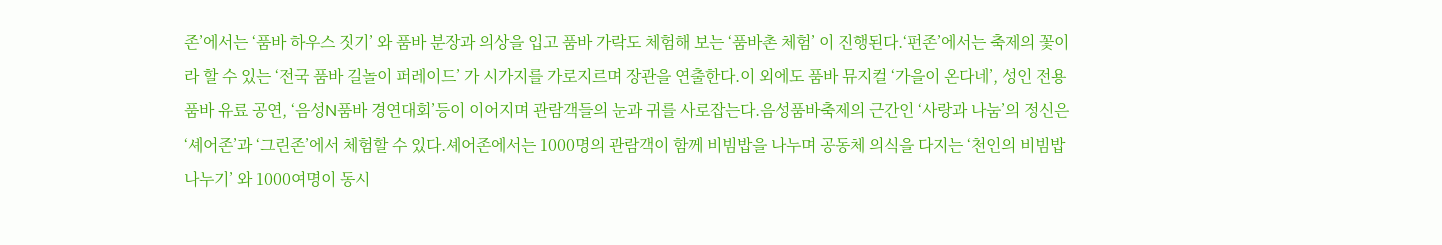존’에서는 ‘품바 하우스 짓기’ 와 품바 분장과 의상을 입고 품바 가락도 체험해 보는 ‘품바촌 체험’ 이 진행된다.‘펀존’에서는 축제의 꽃이라 할 수 있는 ‘전국 품바 길놀이 퍼레이드’ 가 시가지를 가로지르며 장관을 연출한다.이 외에도 품바 뮤지컬 ‘가을이 온다네’, 성인 전용 품바 유료 공연, ‘음성N품바 경연대회’등이 이어지며 관람객들의 눈과 귀를 사로잡는다.음성품바축제의 근간인 ‘사랑과 나눔’의 정신은 ‘셰어존’과 ‘그린존’에서 체험할 수 있다.셰어존에서는 1000명의 관람객이 함께 비빔밥을 나누며 공동체 의식을 다지는 ‘천인의 비빔밥 나누기’ 와 1000여명이 동시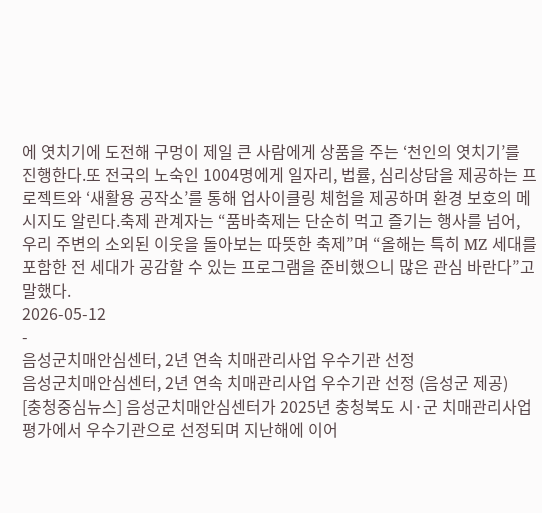에 엿치기에 도전해 구멍이 제일 큰 사람에게 상품을 주는 ‘천인의 엿치기’를 진행한다.또 전국의 노숙인 1004명에게 일자리, 법률, 심리상담을 제공하는 프로젝트와 ‘새활용 공작소’를 통해 업사이클링 체험을 제공하며 환경 보호의 메시지도 알린다.축제 관계자는 “품바축제는 단순히 먹고 즐기는 행사를 넘어, 우리 주변의 소외된 이웃을 돌아보는 따뜻한 축제”며 “올해는 특히 MZ 세대를 포함한 전 세대가 공감할 수 있는 프로그램을 준비했으니 많은 관심 바란다”고 말했다.
2026-05-12
-
음성군치매안심센터, 2년 연속 치매관리사업 우수기관 선정
음성군치매안심센터, 2년 연속 치매관리사업 우수기관 선정 (음성군 제공)
[충청중심뉴스] 음성군치매안심센터가 2025년 충청북도 시·군 치매관리사업 평가에서 우수기관으로 선정되며 지난해에 이어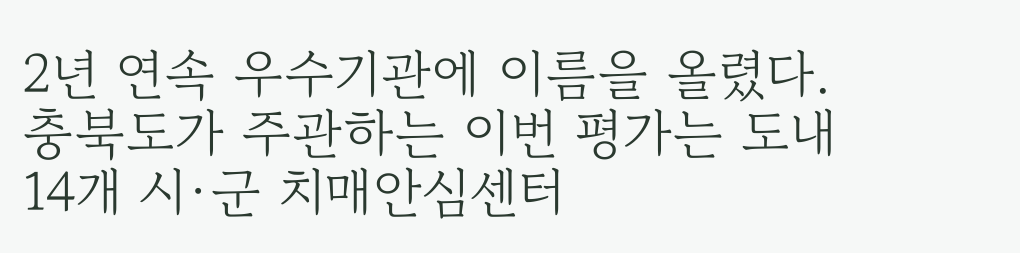2년 연속 우수기관에 이름을 올렸다.충북도가 주관하는 이번 평가는 도내 14개 시·군 치매안심센터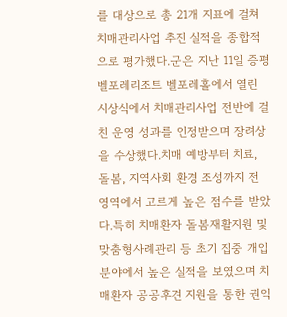를 대상으로 총 21개 지표에 걸쳐 치매관리사업 추진 실적을 종합적으로 평가했다.군은 지난 11일 증평 벨포레리조트 벨포레홀에서 열린 시상식에서 치매관리사업 전반에 걸친 운영 성과를 인정받으며 장려상을 수상했다.치매 예방부터 치료, 돌봄, 지역사회 환경 조성까지 전 영역에서 고르게 높은 점수를 받았다.특히 치매환자 돌봄재활지원 및 맞춤형사례관리 등 초기 집중 개입 분야에서 높은 실적을 보였으며 치매환자 공공후견 지원을 통한 권익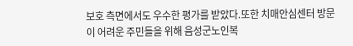보호 측면에서도 우수한 평가를 받았다.또한 치매안심센터 방문이 어려운 주민들을 위해 음성군노인복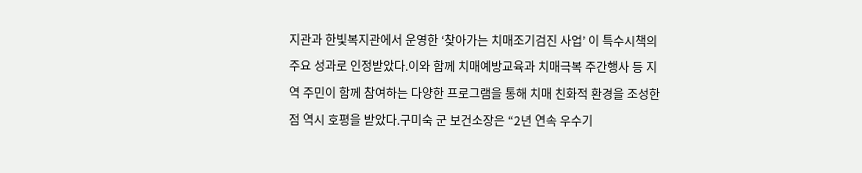지관과 한빛복지관에서 운영한 ‘찾아가는 치매조기검진 사업’ 이 특수시책의 주요 성과로 인정받았다.이와 함께 치매예방교육과 치매극복 주간행사 등 지역 주민이 함께 참여하는 다양한 프로그램을 통해 치매 친화적 환경을 조성한 점 역시 호평을 받았다.구미숙 군 보건소장은 “2년 연속 우수기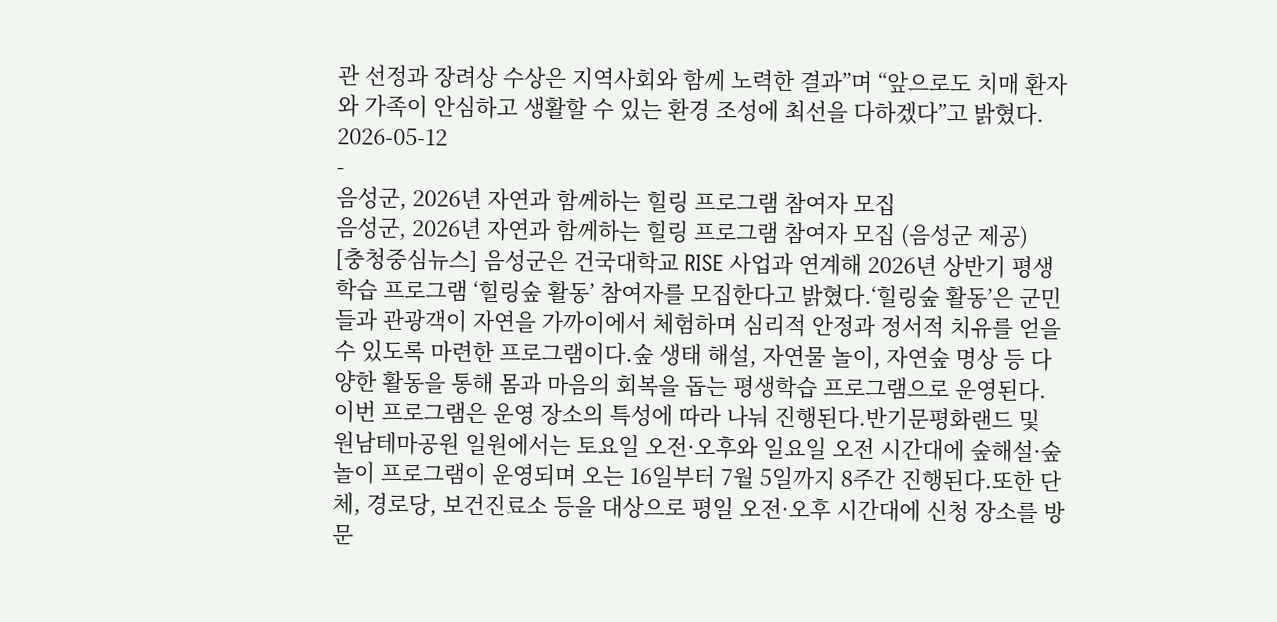관 선정과 장려상 수상은 지역사회와 함께 노력한 결과”며 “앞으로도 치매 환자와 가족이 안심하고 생활할 수 있는 환경 조성에 최선을 다하겠다”고 밝혔다.
2026-05-12
-
음성군, 2026년 자연과 함께하는 힐링 프로그램 참여자 모집
음성군, 2026년 자연과 함께하는 힐링 프로그램 참여자 모집 (음성군 제공)
[충청중심뉴스] 음성군은 건국대학교 RISE 사업과 연계해 2026년 상반기 평생학습 프로그램 ‘힐링숲 활동’ 참여자를 모집한다고 밝혔다.‘힐링숲 활동’은 군민들과 관광객이 자연을 가까이에서 체험하며 심리적 안정과 정서적 치유를 얻을 수 있도록 마련한 프로그램이다.숲 생태 해설, 자연물 놀이, 자연숲 명상 등 다양한 활동을 통해 몸과 마음의 회복을 돕는 평생학습 프로그램으로 운영된다.이번 프로그램은 운영 장소의 특성에 따라 나눠 진행된다.반기문평화랜드 및 원남테마공원 일원에서는 토요일 오전·오후와 일요일 오전 시간대에 숲해설·숲놀이 프로그램이 운영되며 오는 16일부터 7월 5일까지 8주간 진행된다.또한 단체, 경로당, 보건진료소 등을 대상으로 평일 오전·오후 시간대에 신청 장소를 방문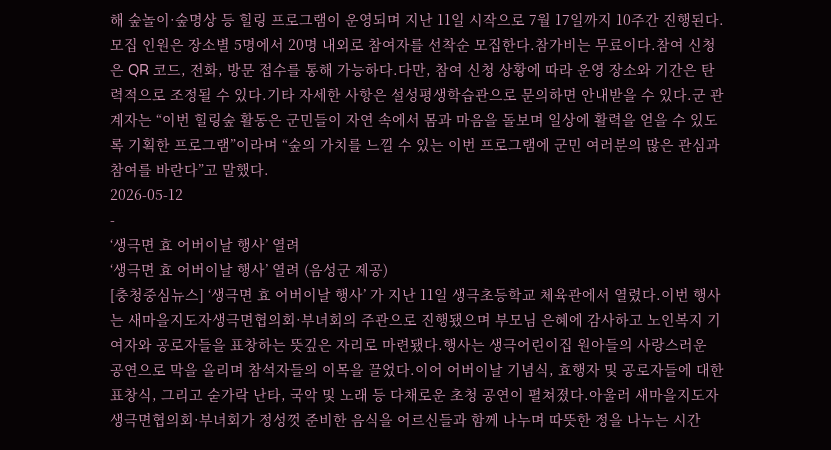해 숲놀이·숲명상 등 힐링 프로그램이 운영되며 지난 11일 시작으로 7월 17일까지 10주간 진행된다.모집 인원은 장소별 5명에서 20명 내외로 참여자를 선착순 모집한다.참가비는 무료이다.참여 신청은 QR 코드, 전화, 방문 접수를 통해 가능하다.다만, 참여 신청 상황에 따라 운영 장소와 기간은 탄력적으로 조정될 수 있다.기타 자세한 사항은 설성평생학습관으로 문의하면 안내받을 수 있다.군 관계자는 “이번 힐링숲 활동은 군민들이 자연 속에서 몸과 마음을 돌보며 일상에 활력을 얻을 수 있도록 기획한 프로그램”이라며 “숲의 가치를 느낄 수 있는 이번 프로그램에 군민 여러분의 많은 관심과 참여를 바란다”고 말했다.
2026-05-12
-
‘생극면 효 어버이날 행사’ 열려
‘생극면 효 어버이날 행사’ 열려 (음성군 제공)
[충청중심뉴스] ‘생극면 효 어버이날 행사’ 가 지난 11일 생극초등학교 체육관에서 열렸다.이번 행사는 새마을지도자생극면협의회·부녀회의 주관으로 진행됐으며 부모님 은혜에 감사하고 노인복지 기여자와 공로자들을 표창하는 뜻깊은 자리로 마련됐다.행사는 생극어린이집 원아들의 사랑스러운 공연으로 막을 올리며 참석자들의 이목을 끌었다.이어 어버이날 기념식, 효행자 및 공로자들에 대한 표창식, 그리고 숟가락 난타, 국악 및 노래 등 다채로운 초청 공연이 펼쳐졌다.아울러 새마을지도자생극면협의회·부녀회가 정성껏 준비한 음식을 어르신들과 함께 나누며 따뜻한 정을 나누는 시간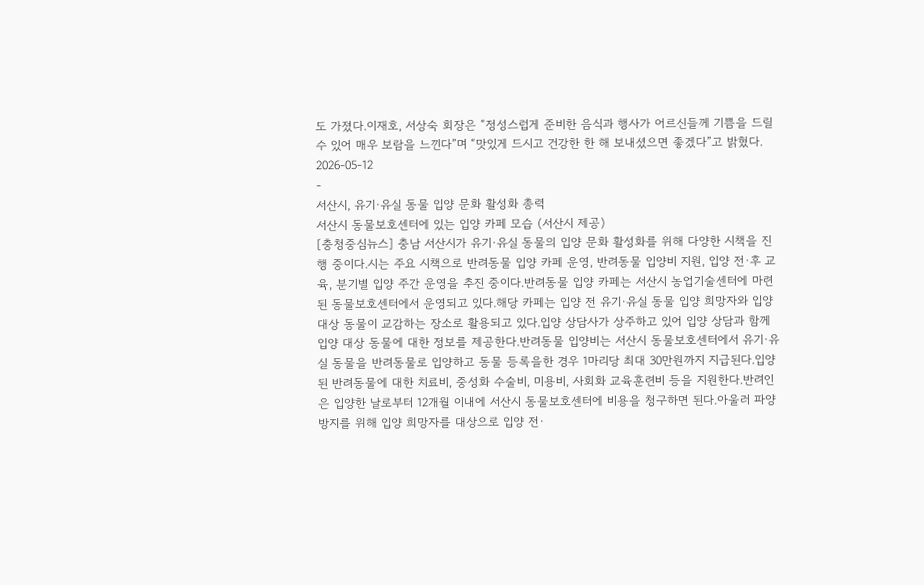도 가졌다.이재호, 서상숙 회장은 “정성스럽게 준비한 음식과 행사가 어르신들께 기쁨을 드릴 수 있어 매우 보람을 느낀다”며 “맛있게 드시고 건강한 한 해 보내셨으면 좋겠다”고 밝혔다.
2026-05-12
-
서산시, 유기·유실 동물 입양 문화 활성화 총력
서산시 동물보호센터에 있는 입양 카페 모습 (서산시 제공)
[충청중심뉴스] 충남 서산시가 유기·유실 동물의 입양 문화 활성화를 위해 다양한 시책을 진행 중이다.시는 주요 시책으로 반려동물 입양 카페 운영, 반려동물 입양비 지원, 입양 전·후 교육, 분기별 입양 주간 운영을 추진 중이다.반려동물 입양 카페는 서산시 농업기술센터에 마련된 동물보호센터에서 운영되고 있다.해당 카페는 입양 전 유기·유실 동물 입양 희망자와 입양 대상 동물이 교감하는 장소로 활용되고 있다.입양 상담사가 상주하고 있어 입양 상담과 함께 입양 대상 동물에 대한 정보를 제공한다.반려동물 입양비는 서산시 동물보호센터에서 유기·유실 동물을 반려동물로 입양하고 동물 등록을한 경우 1마리당 최대 30만원까지 지급된다.입양된 반려동물에 대한 치료비, 중성화 수술비, 미용비, 사회화 교육훈련비 등을 지원한다.반려인은 입양한 날로부터 12개월 이내에 서산시 동물보호센터에 비용을 청구하면 된다.아울러 파양 방지를 위해 입양 희망자를 대상으로 입양 전·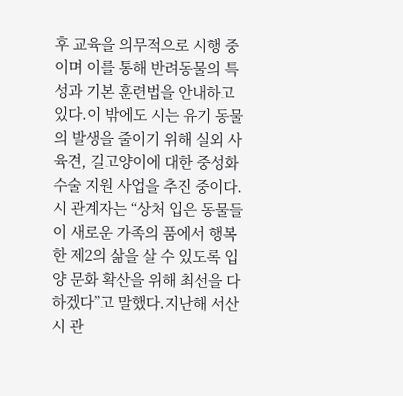후 교육을 의무적으로 시행 중이며 이를 통해 반려동물의 특성과 기본 훈련법을 안내하고 있다.이 밖에도 시는 유기 동물의 발생을 줄이기 위해 실외 사육견, 길고양이에 대한 중성화 수술 지원 사업을 추진 중이다.시 관계자는 “상처 입은 동물들이 새로운 가족의 품에서 행복한 제2의 삶을 살 수 있도록 입양 문화 확산을 위해 최선을 다하겠다”고 말했다.지난해 서산시 관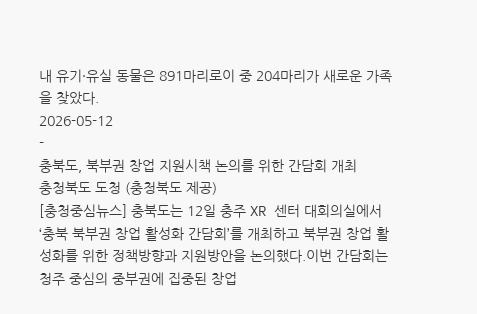내 유기·유실 동물은 891마리로이 중 204마리가 새로운 가족을 찾았다.
2026-05-12
-
충북도, 북부권 창업 지원시책 논의를 위한 간담회 개최
충청북도 도청 (충청북도 제공)
[충청중심뉴스] 충북도는 12일 충주 XR 센터 대회의실에서 ‘충북 북부권 창업 활성화 간담회’를 개최하고 북부권 창업 활성화를 위한 정책방향과 지원방안을 논의했다.이번 간담회는 청주 중심의 중부권에 집중된 창업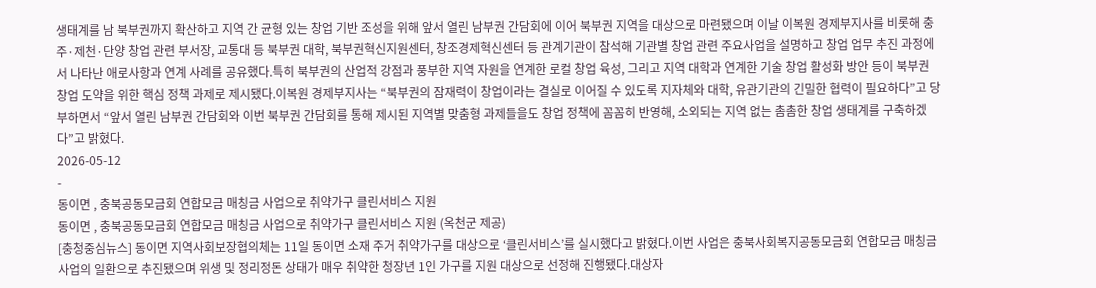생태계를 남 북부권까지 확산하고 지역 간 균형 있는 창업 기반 조성을 위해 앞서 열린 남부권 간담회에 이어 북부권 지역을 대상으로 마련됐으며 이날 이복원 경제부지사를 비롯해 충주·제천·단양 창업 관련 부서장, 교통대 등 북부권 대학, 북부권혁신지원센터, 창조경제혁신센터 등 관계기관이 참석해 기관별 창업 관련 주요사업을 설명하고 창업 업무 추진 과정에서 나타난 애로사항과 연계 사례를 공유했다.특히 북부권의 산업적 강점과 풍부한 지역 자원을 연계한 로컬 창업 육성, 그리고 지역 대학과 연계한 기술 창업 활성화 방안 등이 북부권 창업 도약을 위한 핵심 정책 과제로 제시됐다.이복원 경제부지사는 “북부권의 잠재력이 창업이라는 결실로 이어질 수 있도록 지자체와 대학, 유관기관의 긴밀한 협력이 필요하다”고 당부하면서 “앞서 열린 남부권 간담회와 이번 북부권 간담회를 통해 제시된 지역별 맞춤형 과제들을도 창업 정책에 꼼꼼히 반영해, 소외되는 지역 없는 촘촘한 창업 생태계를 구축하겠다”고 밝혔다.
2026-05-12
-
동이면 , 충북공동모금회 연합모금 매칭금 사업으로 취약가구 클린서비스 지원
동이면 , 충북공동모금회 연합모금 매칭금 사업으로 취약가구 클린서비스 지원 (옥천군 제공)
[충청중심뉴스] 동이면 지역사회보장협의체는 11일 동이면 소재 주거 취약가구를 대상으로 ‘클린서비스’를 실시했다고 밝혔다.이번 사업은 충북사회복지공동모금회 연합모금 매칭금 사업의 일환으로 추진됐으며 위생 및 정리정돈 상태가 매우 취약한 청장년 1인 가구를 지원 대상으로 선정해 진행됐다.대상자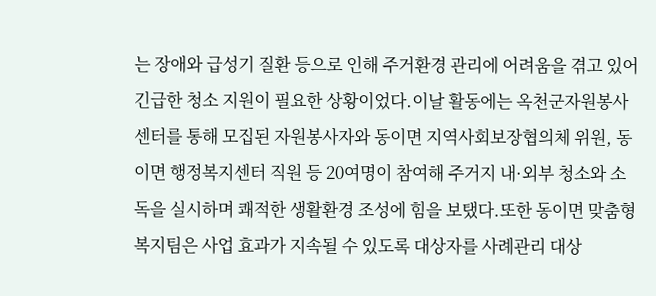는 장애와 급성기 질환 등으로 인해 주거환경 관리에 어려움을 겪고 있어 긴급한 청소 지원이 필요한 상황이었다.이날 활동에는 옥천군자원봉사센터를 통해 모집된 자원봉사자와 동이면 지역사회보장협의체 위원, 동이면 행정복지센터 직원 등 20여명이 참여해 주거지 내·외부 청소와 소독을 실시하며 쾌적한 생활환경 조성에 힘을 보탰다.또한 동이면 맞춤형복지팀은 사업 효과가 지속될 수 있도록 대상자를 사례관리 대상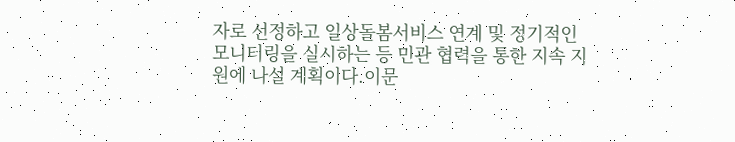자로 선정하고 일상돌봄서비스 연계 및 정기적인 모니터링을 실시하는 등 민관 협력을 통한 지속 지원에 나설 계획이다.이문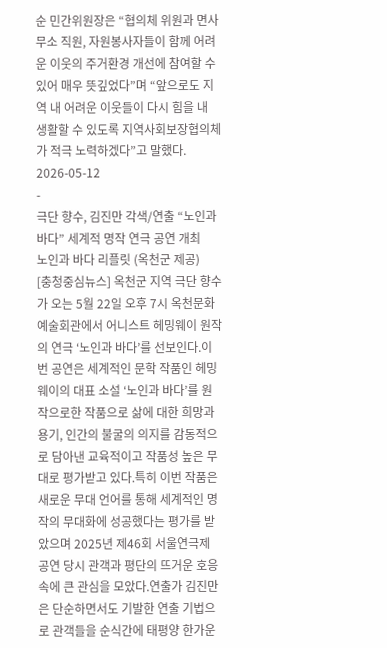순 민간위원장은 “협의체 위원과 면사무소 직원, 자원봉사자들이 함께 어려운 이웃의 주거환경 개선에 참여할 수 있어 매우 뜻깊었다”며 “앞으로도 지역 내 어려운 이웃들이 다시 힘을 내 생활할 수 있도록 지역사회보장협의체가 적극 노력하겠다”고 말했다.
2026-05-12
-
극단 향수, 김진만 각색/연출 “노인과 바다” 세계적 명작 연극 공연 개최
노인과 바다 리플릿 (옥천군 제공)
[충청중심뉴스] 옥천군 지역 극단 향수가 오는 5월 22일 오후 7시 옥천문화예술회관에서 어니스트 헤밍웨이 원작의 연극 ‘노인과 바다’를 선보인다.이번 공연은 세계적인 문학 작품인 헤밍웨이의 대표 소설 ‘노인과 바다’를 원작으로한 작품으로 삶에 대한 희망과 용기, 인간의 불굴의 의지를 감동적으로 담아낸 교육적이고 작품성 높은 무대로 평가받고 있다.특히 이번 작품은 새로운 무대 언어를 통해 세계적인 명작의 무대화에 성공했다는 평가를 받았으며 2025년 제46회 서울연극제 공연 당시 관객과 평단의 뜨거운 호응 속에 큰 관심을 모았다.연출가 김진만은 단순하면서도 기발한 연출 기법으로 관객들을 순식간에 태평양 한가운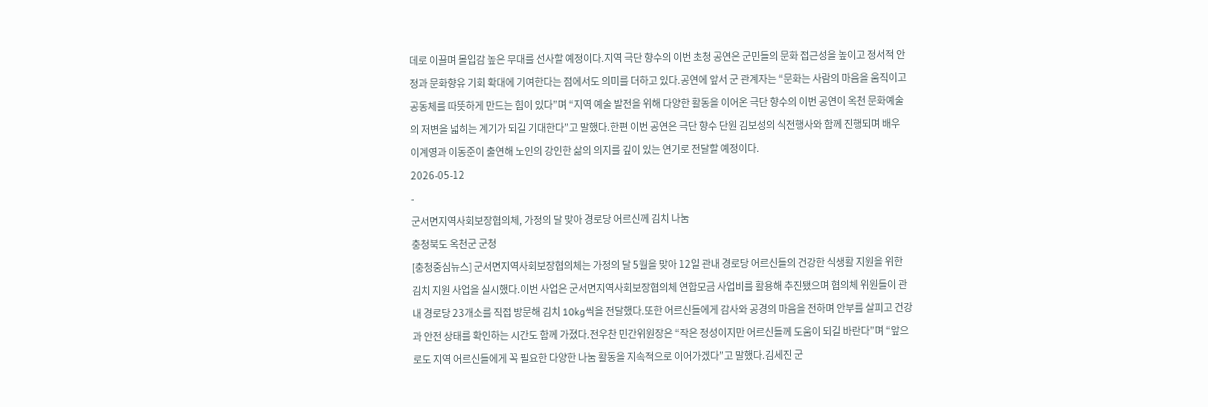데로 이끌며 몰입감 높은 무대를 선사할 예정이다.지역 극단 향수의 이번 초청 공연은 군민들의 문화 접근성을 높이고 정서적 안정과 문화향유 기회 확대에 기여한다는 점에서도 의미를 더하고 있다.공연에 앞서 군 관계자는 “문화는 사람의 마음을 움직이고 공동체를 따뜻하게 만드는 힘이 있다”며 “지역 예술 발전을 위해 다양한 활동을 이어온 극단 향수의 이번 공연이 옥천 문화예술의 저변을 넓히는 계기가 되길 기대한다”고 말했다.한편 이번 공연은 극단 향수 단원 김보성의 식전행사와 함께 진행되며 배우 이계영과 이동준이 출연해 노인의 강인한 삶의 의지를 깊이 있는 연기로 전달할 예정이다.
2026-05-12
-
군서면지역사회보장협의체, 가정의 달 맞아 경로당 어르신께 김치 나눔
충청북도 옥천군 군청
[충청중심뉴스] 군서면지역사회보장협의체는 가정의 달 5월을 맞아 12일 관내 경로당 어르신들의 건강한 식생활 지원을 위한 김치 지원 사업을 실시했다.이번 사업은 군서면지역사회보장협의체 연합모금 사업비를 활용해 추진됐으며 협의체 위원들이 관내 경로당 23개소를 직접 방문해 김치 10kg씩을 전달했다.또한 어르신들에게 감사와 공경의 마음을 전하며 안부를 살피고 건강과 안전 상태를 확인하는 시간도 함께 가졌다.전우찬 민간위원장은 “작은 정성이지만 어르신들께 도움이 되길 바란다”며 “앞으로도 지역 어르신들에게 꼭 필요한 다양한 나눔 활동을 지속적으로 이어가겠다”고 말했다.김세진 군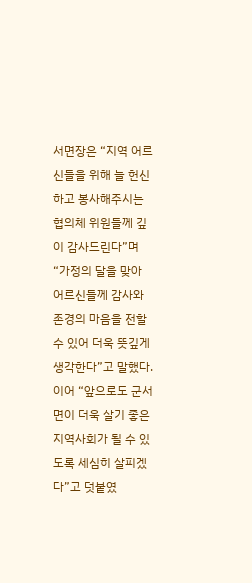서면장은 “지역 어르신들을 위해 늘 헌신하고 봉사해주시는 협의체 위원들께 깊이 감사드린다”며 “가정의 달을 맞아 어르신들께 감사와 존경의 마음을 전할 수 있어 더욱 뜻깊게 생각한다”고 말했다.이어 “앞으로도 군서면이 더욱 살기 좋은 지역사회가 될 수 있도록 세심히 살피겠다”고 덧붙였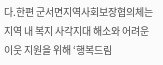다.한편 군서면지역사회보장협의체는 지역 내 복지 사각지대 해소와 어려운 이웃 지원을 위해 ‘행복드림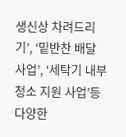생신상 차려드리기’, ‘밑반찬 배달 사업’, ‘세탁기 내부 청소 지원 사업’등 다양한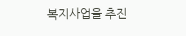복지사업을 추진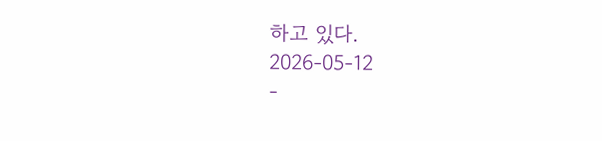하고 있다.
2026-05-12
-